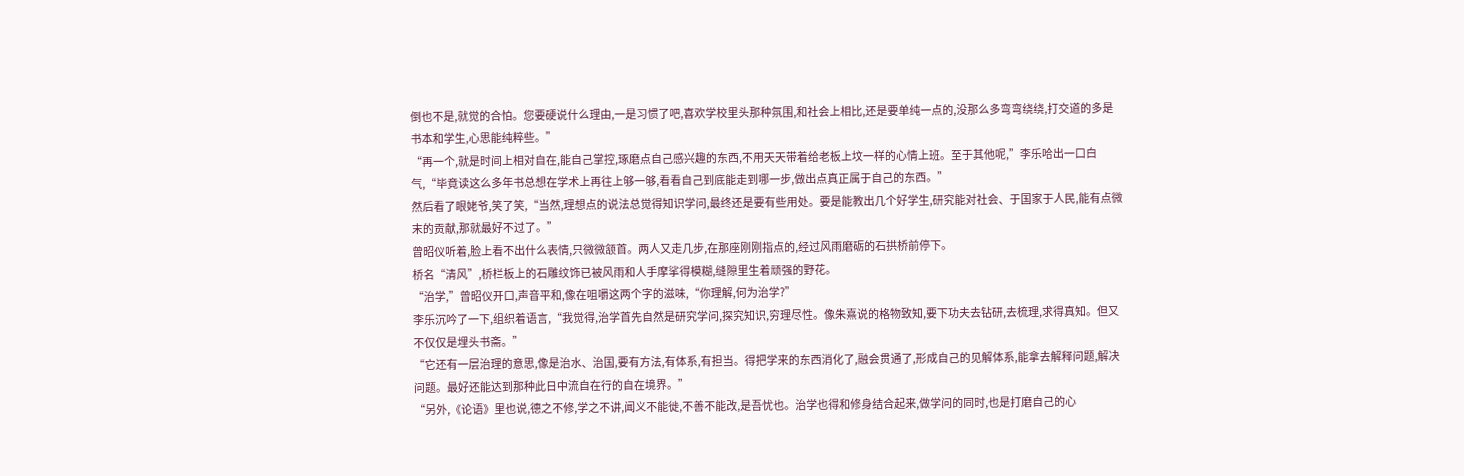倒也不是,就觉的合怕。您要硬说什么理由,一是习惯了吧,喜欢学校里头那种氛围,和社会上相比,还是要单纯一点的,没那么多弯弯绕绕,打交道的多是书本和学生,心思能纯粹些。”
“再一个,就是时间上相对自在,能自己掌控,琢磨点自己感兴趣的东西,不用天天带着给老板上坟一样的心情上班。至于其他呢,”李乐哈出一口白气,“毕竟读这么多年书总想在学术上再往上够一够,看看自己到底能走到哪一步,做出点真正属于自己的东西。”
然后看了眼姥爷,笑了笑,“当然,理想点的说法总觉得知识学问,最终还是要有些用处。要是能教出几个好学生,研究能对社会、于国家于人民,能有点微末的贡献,那就最好不过了。”
曾昭仪听着,脸上看不出什么表情,只微微颔首。两人又走几步,在那座刚刚指点的,经过风雨磨砺的石拱桥前停下。
桥名“清风”,桥栏板上的石雕纹饰已被风雨和人手摩挲得模糊,缝隙里生着顽强的野花。
“治学,”曾昭仪开口,声音平和,像在咀嚼这两个字的滋味,“你理解,何为治学?”
李乐沉吟了一下,组织着语言,“我觉得,治学首先自然是研究学问,探究知识,穷理尽性。像朱熹说的格物致知,要下功夫去钻研,去梳理,求得真知。但又不仅仅是埋头书斋。”
“它还有一层治理的意思,像是治水、治国,要有方法,有体系,有担当。得把学来的东西消化了,融会贯通了,形成自己的见解体系,能拿去解释问题,解决问题。最好还能达到那种此日中流自在行的自在境界。”
“另外,《论语》里也说,德之不修,学之不讲,闻义不能徙,不善不能改,是吾忧也。治学也得和修身结合起来,做学问的同时,也是打磨自己的心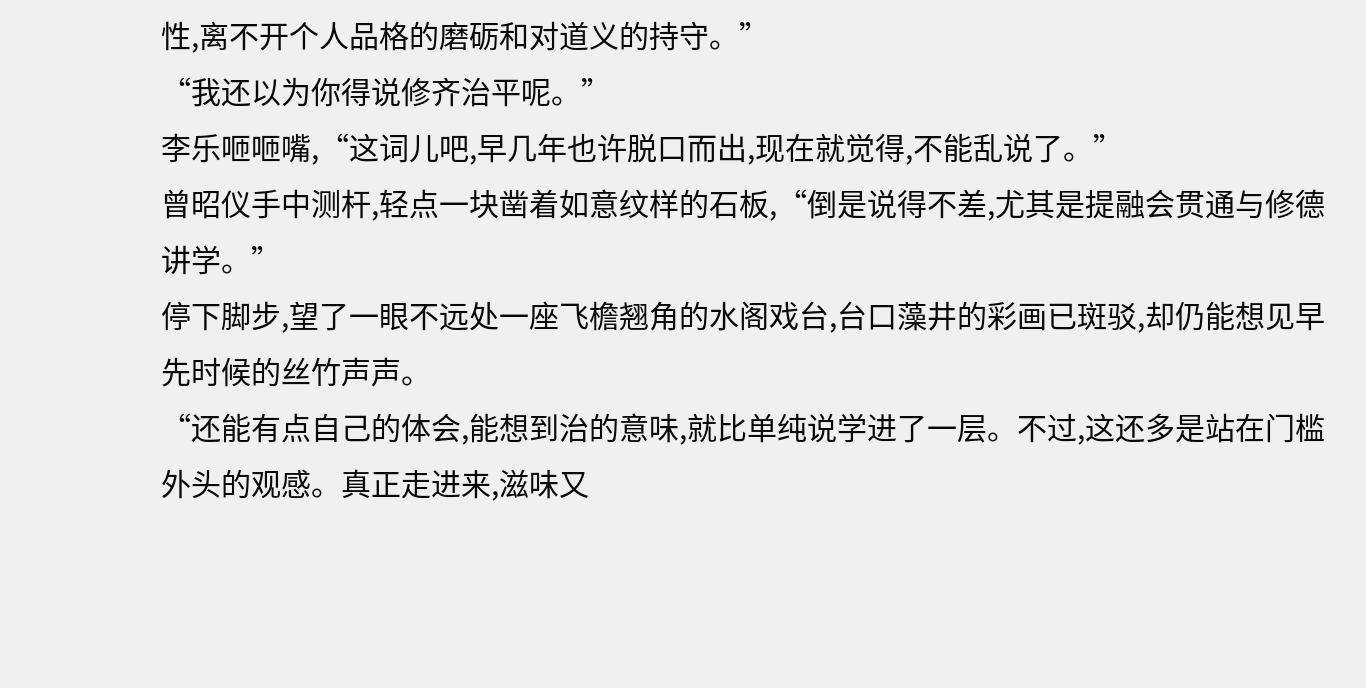性,离不开个人品格的磨砺和对道义的持守。”
“我还以为你得说修齐治平呢。”
李乐咂咂嘴,“这词儿吧,早几年也许脱口而出,现在就觉得,不能乱说了。”
曾昭仪手中测杆,轻点一块凿着如意纹样的石板,“倒是说得不差,尤其是提融会贯通与修德讲学。”
停下脚步,望了一眼不远处一座飞檐翘角的水阁戏台,台口藻井的彩画已斑驳,却仍能想见早先时候的丝竹声声。
“还能有点自己的体会,能想到治的意味,就比单纯说学进了一层。不过,这还多是站在门槛外头的观感。真正走进来,滋味又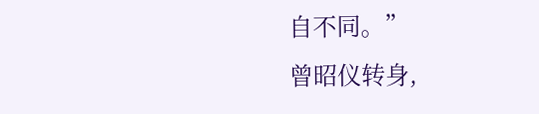自不同。”
曾昭仪转身,